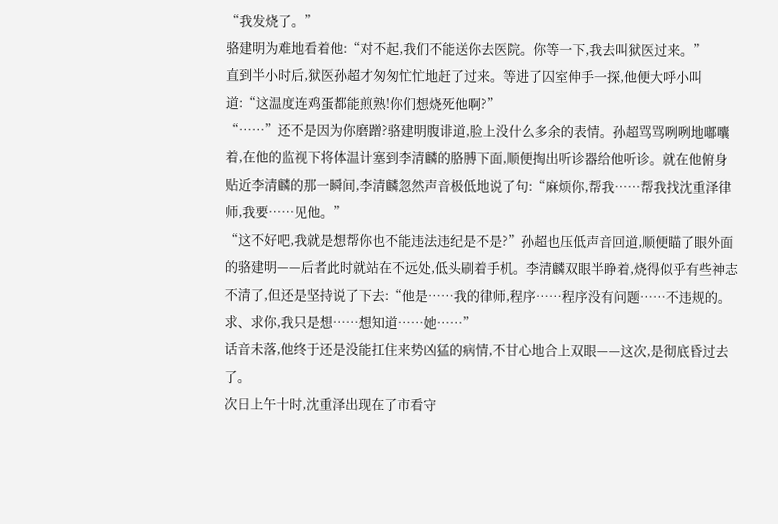“我发烧了。”
骆建明为难地看着他:“对不起,我们不能送你去医院。你等一下,我去叫狱医过来。”
直到半小时后,狱医孙超才匆匆忙忙地赶了过来。等进了囚室伸手一探,他便大呼小叫道:“这温度连鸡蛋都能煎熟!你们想烧死他啊?”
“……”还不是因为你磨蹭?骆建明腹诽道,脸上没什么多余的表情。孙超骂骂咧咧地嘟囔着,在他的监视下将体温计塞到李清麟的胳膊下面,顺便掏出听诊器给他听诊。就在他俯身贴近李清麟的那一瞬间,李清麟忽然声音极低地说了句:“麻烦你,帮我……帮我找沈重泽律师,我要……见他。”
“这不好吧,我就是想帮你也不能违法违纪是不是?”孙超也压低声音回道,顺便瞄了眼外面的骆建明——后者此时就站在不远处,低头刷着手机。李清麟双眼半睁着,烧得似乎有些神志不清了,但还是坚持说了下去:“他是……我的律师,程序……程序没有问题……不违规的。求、求你,我只是想……想知道……她……”
话音未落,他终于还是没能扛住来势凶猛的病情,不甘心地合上双眼——这次,是彻底昏过去了。
次日上午十时,沈重泽出现在了市看守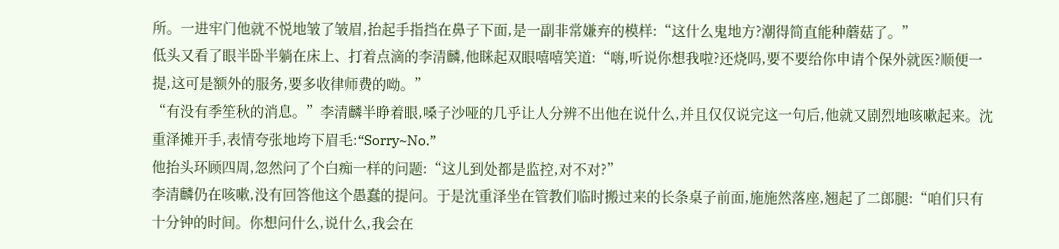所。一进牢门他就不悦地皱了皱眉,抬起手指挡在鼻子下面,是一副非常嫌弃的模样:“这什么鬼地方?潮得简直能种蘑菇了。”
低头又看了眼半卧半躺在床上、打着点滴的李清麟,他眯起双眼嘻嘻笑道:“嗨,听说你想我啦?还烧吗,要不要给你申请个保外就医?顺便一提,这可是额外的服务,要多收律师费的呦。”
“有没有季笙秋的消息。”李清麟半睁着眼,嗓子沙哑的几乎让人分辨不出他在说什么,并且仅仅说完这一句后,他就又剧烈地咳嗽起来。沈重泽摊开手,表情夸张地垮下眉毛:“Sorry~No.”
他抬头环顾四周,忽然问了个白痴一样的问题:“这儿到处都是监控,对不对?”
李清麟仍在咳嗽,没有回答他这个愚蠢的提问。于是沈重泽坐在管教们临时搬过来的长条桌子前面,施施然落座,翘起了二郎腿:“咱们只有十分钟的时间。你想问什么,说什么,我会在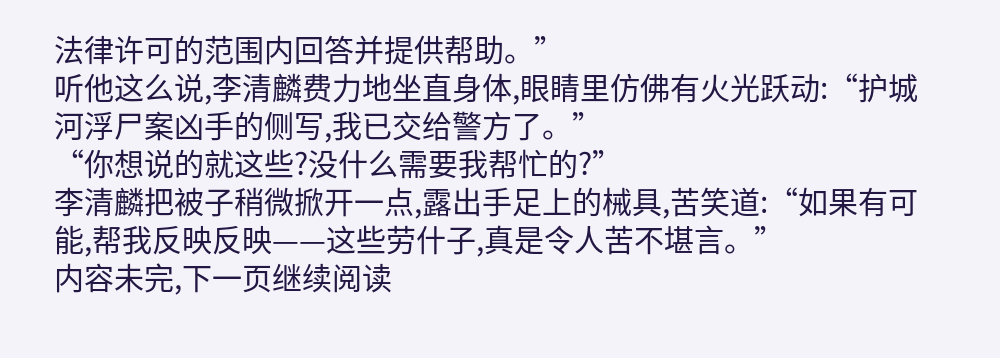法律许可的范围内回答并提供帮助。”
听他这么说,李清麟费力地坐直身体,眼睛里仿佛有火光跃动:“护城河浮尸案凶手的侧写,我已交给警方了。”
“你想说的就这些?没什么需要我帮忙的?”
李清麟把被子稍微掀开一点,露出手足上的械具,苦笑道:“如果有可能,帮我反映反映——这些劳什子,真是令人苦不堪言。”
内容未完,下一页继续阅读